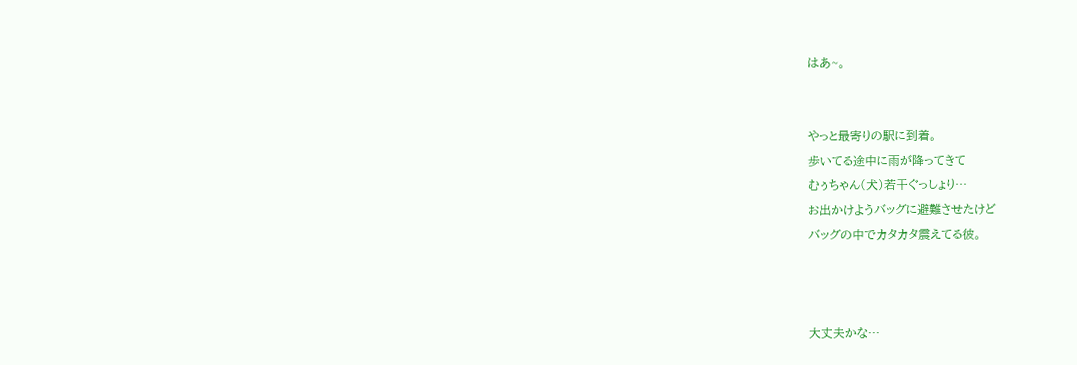はあ~。


やっと最寄りの駅に到着。
歩いてる途中に雨が降ってきて
むぅちゃん(犬)若干ぐっしょり…
お出かけようバッグに避難させたけど
バッグの中でカタカタ震えてる彼。



大丈夫かな…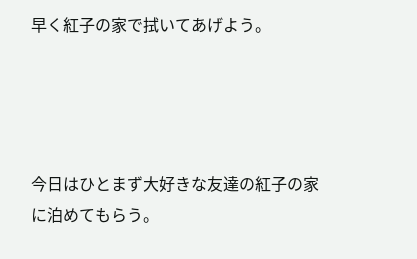早く紅子の家で拭いてあげよう。




今日はひとまず大好きな友達の紅子の家に泊めてもらう。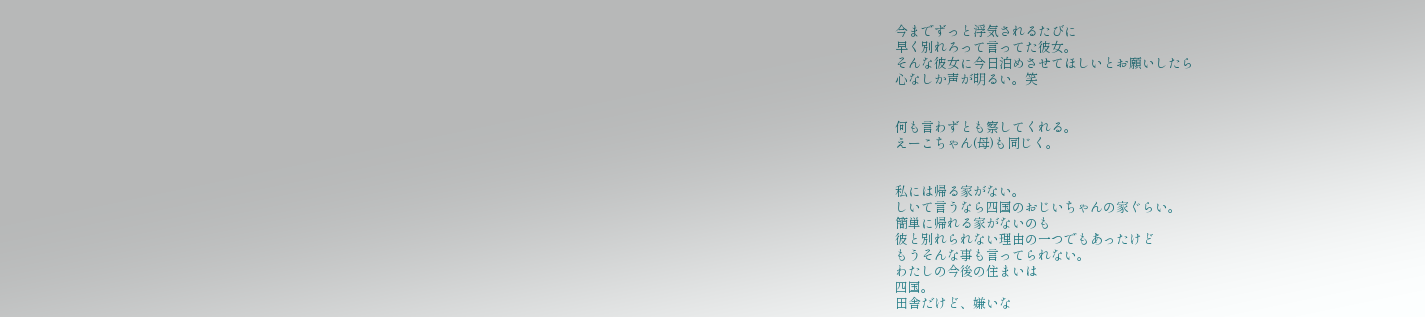今までずっと浮気されるたびに
早く別れろって言ってた彼女。
そんな彼女に今日泊めさせてほしいとお願いしたら
心なしか声が明るい。笑


何も言わずとも察してくれる。
えーこちゃん(母)も同じく。


私には帰る家がない。
しいて言うなら四国のおじいちゃんの家ぐらい。
簡単に帰れる家がないのも
彼と別れられない理由の一つでもあったけど
もうそんな事も言ってられない。
わたしの今後の住まいは
四国。
田舎だけど、嫌いな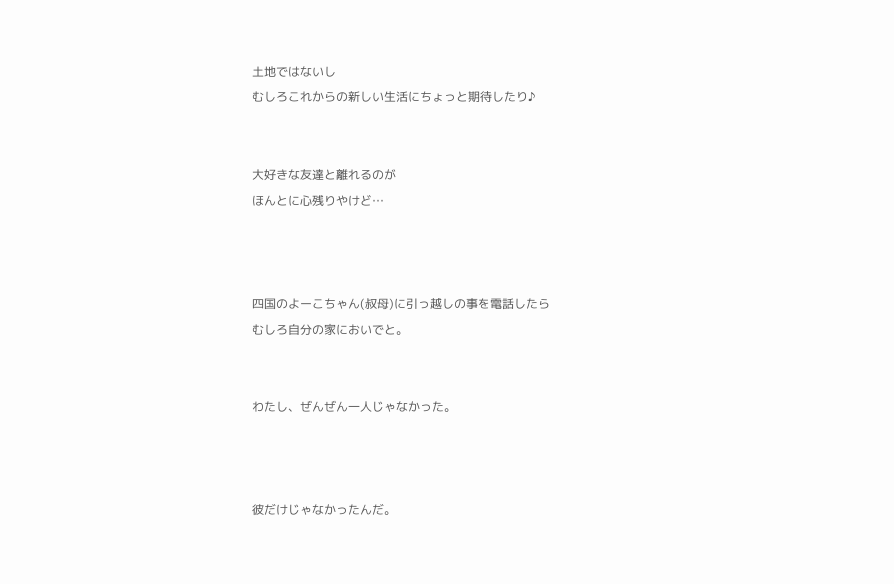土地ではないし
むしろこれからの新しい生活にちょっと期待したり♪


大好きな友達と離れるのが
ほんとに心残りやけど…



四国のよーこちゃん(叔母)に引っ越しの事を電話したら
むしろ自分の家においでと。


わたし、ぜんぜん一人じゃなかった。



彼だけじゃなかったんだ。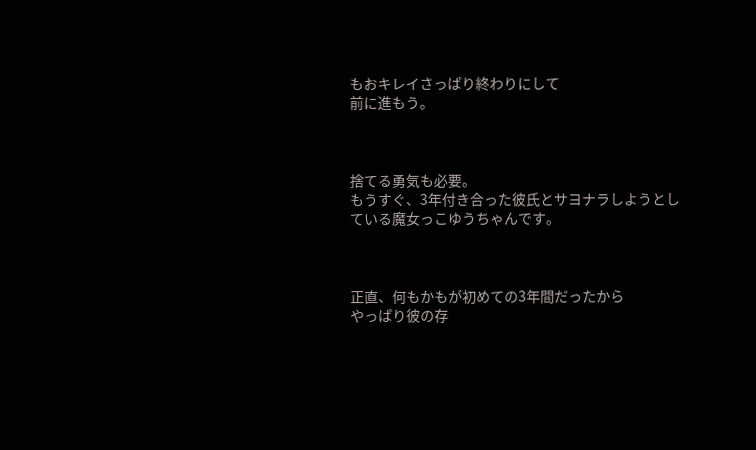もおキレイさっぱり終わりにして
前に進もう。



捨てる勇気も必要。
もうすぐ、3年付き合った彼氏とサヨナラしようとしている魔女っこゆうちゃんです。



正直、何もかもが初めての3年間だったから
やっぱり彼の存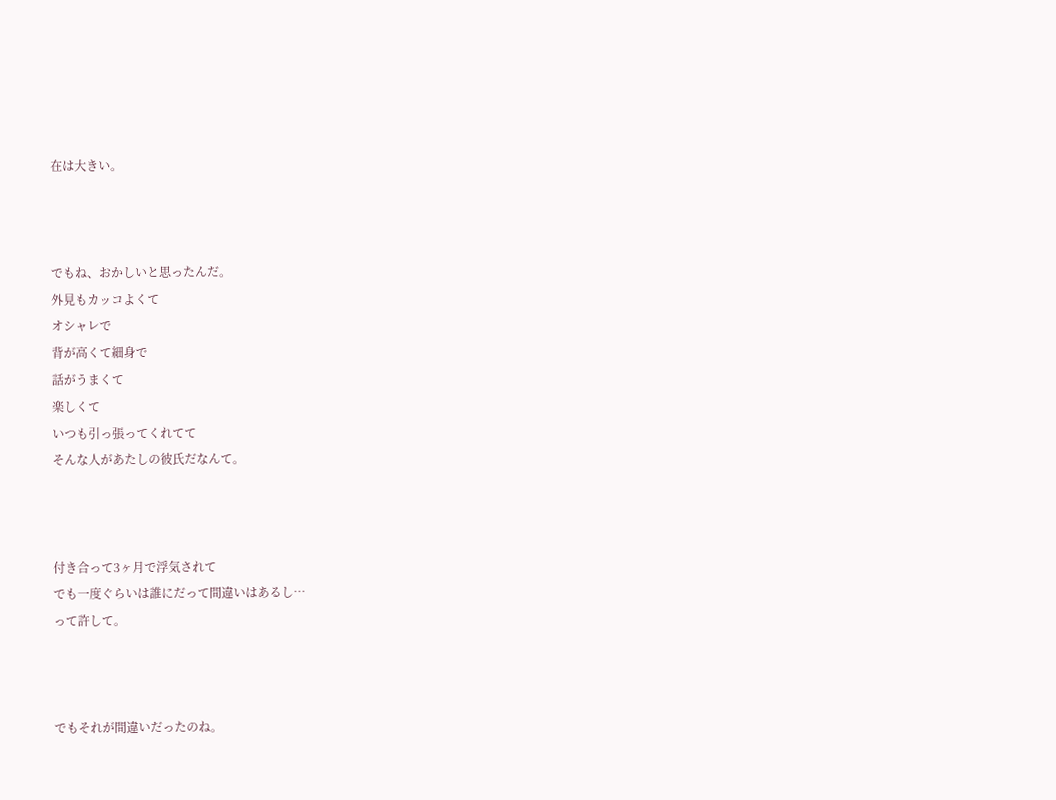在は大きい。



でもね、おかしいと思ったんだ。
外見もカッコよくて
オシャレで
背が高くて細身で
話がうまくて
楽しくて
いつも引っ張ってくれてて
そんな人があたしの彼氏だなんて。



付き合って3ヶ月で浮気されて
でも一度ぐらいは誰にだって間違いはあるし…
って許して。



でもそれが間違いだったのね。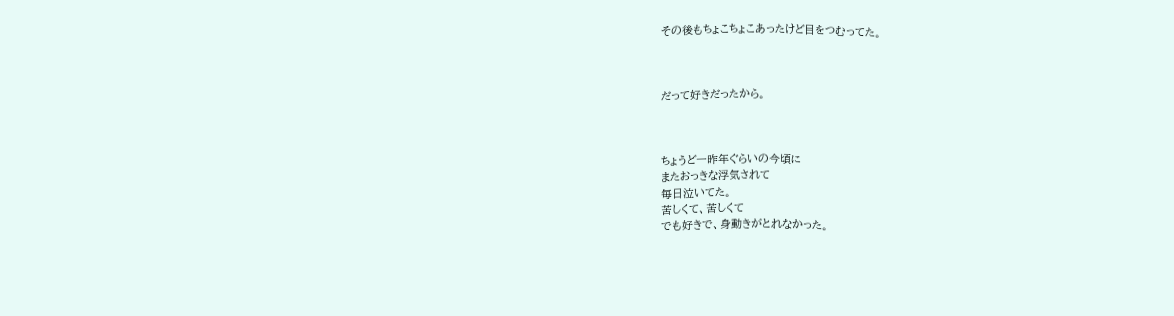その後もちょこちょこあったけど目をつむってた。



だって好きだったから。



ちょうど一昨年ぐらいの今頃に
またおっきな浮気されて
毎日泣いてた。
苦しくて、苦しくて
でも好きで、身動きがとれなかった。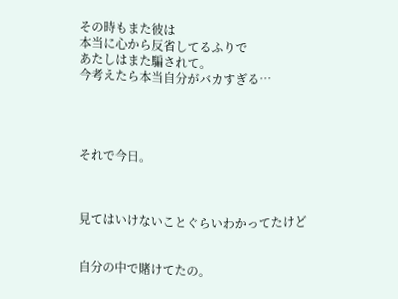その時もまた彼は
本当に心から反省してるふりで
あたしはまた騙されて。
今考えたら本当自分がバカすぎる…




それで今日。



見てはいけないことぐらいわかってたけど


自分の中で賭けてたの。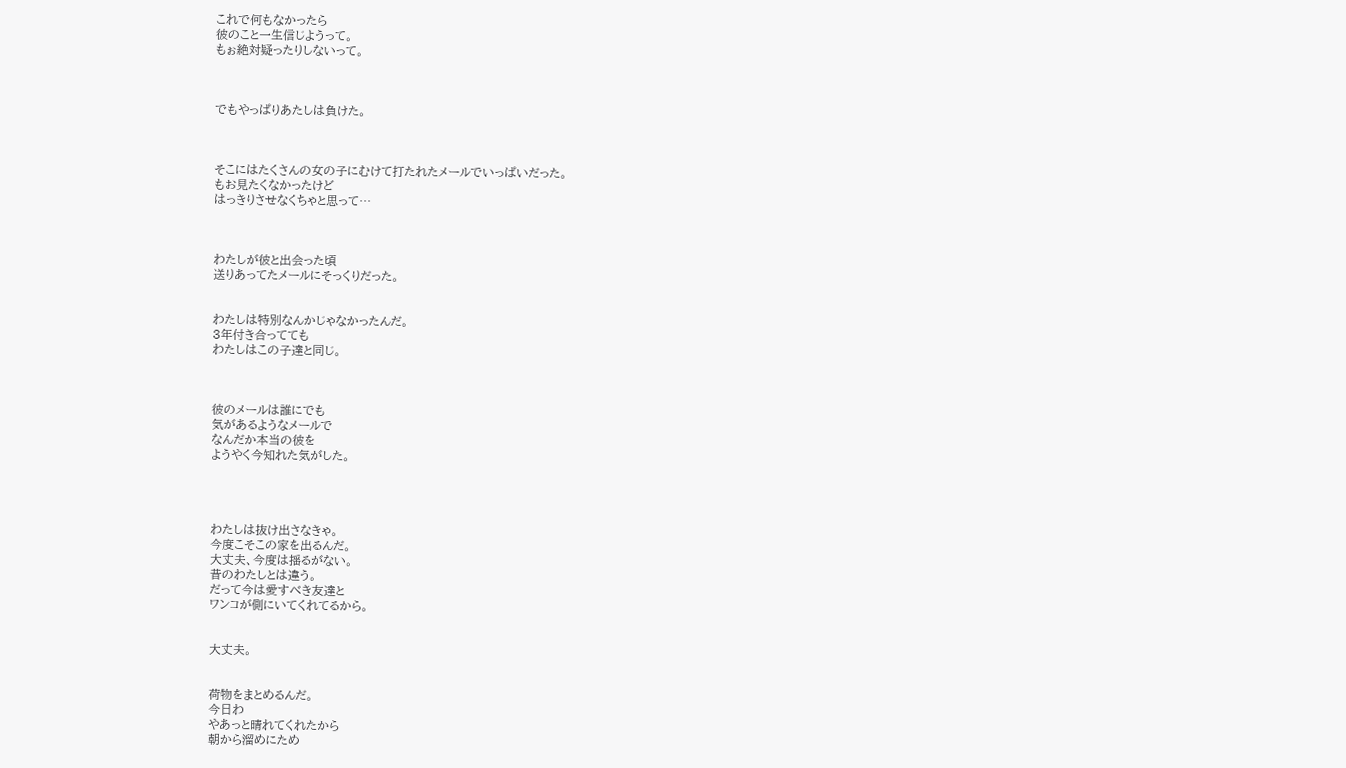これで何もなかったら
彼のこと一生信じようって。
もぉ絶対疑ったりしないって。



でもやっぱりあたしは負けた。



そこにはたくさんの女の子にむけて打たれたメールでいっぱいだった。
もお見たくなかったけど
はっきりさせなくちゃと思って…



わたしが彼と出会った頃
送りあってたメールにそっくりだった。


わたしは特別なんかじゃなかったんだ。
3年付き合ってても
わたしはこの子達と同じ。



彼のメールは誰にでも
気があるようなメールで
なんだか本当の彼を
ようやく今知れた気がした。




わたしは抜け出さなきゃ。
今度こそこの家を出るんだ。
大丈夫、今度は揺るがない。
昔のわたしとは違う。
だって今は愛すべき友達と
ワンコが側にいてくれてるから。


大丈夫。


荷物をまとめるんだ。
今日わ
やあっと晴れてくれたから
朝から溜めにため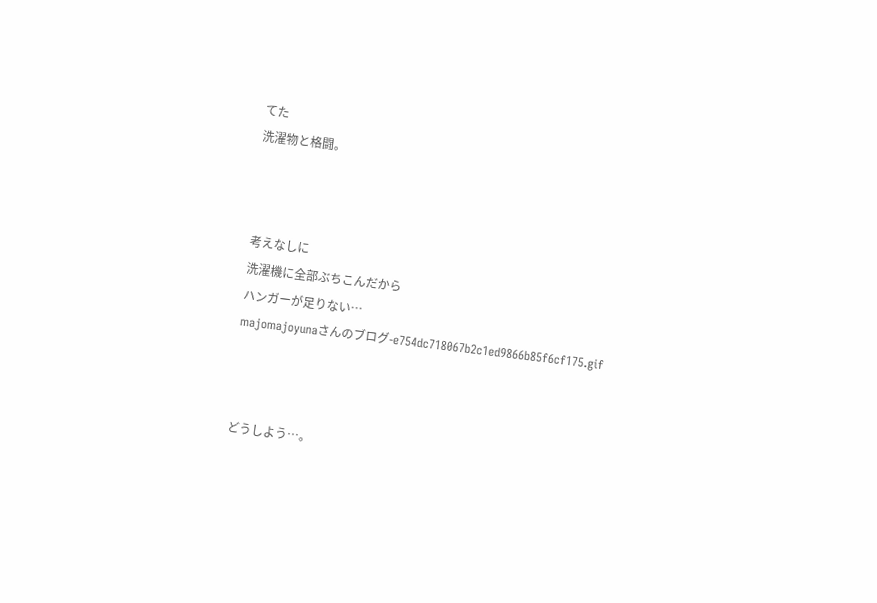てた
洗濯物と格闘。



考えなしに
洗濯機に全部ぶちこんだから
ハンガーが足りない…
majomajoyunaさんのブログ-e754dc718067b2c1ed9866b85f6cf175.gif



どうしよう…。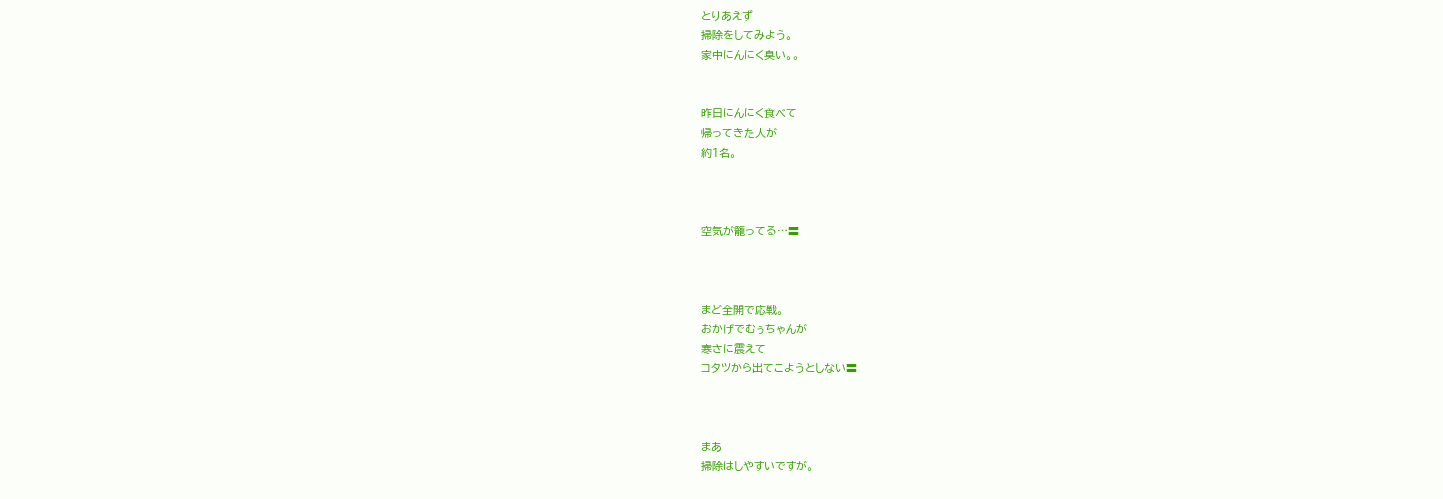とりあえず
掃除をしてみよう。
家中にんにく臭い。。


昨日にんにく食べて
帰ってきた人が
約1名。



空気が籠ってる…〓



まど全開で応戦。
おかげでむぅちゃんが
寒さに震えて
コタツから出てこようとしない〓



まあ
掃除はしやすいですが。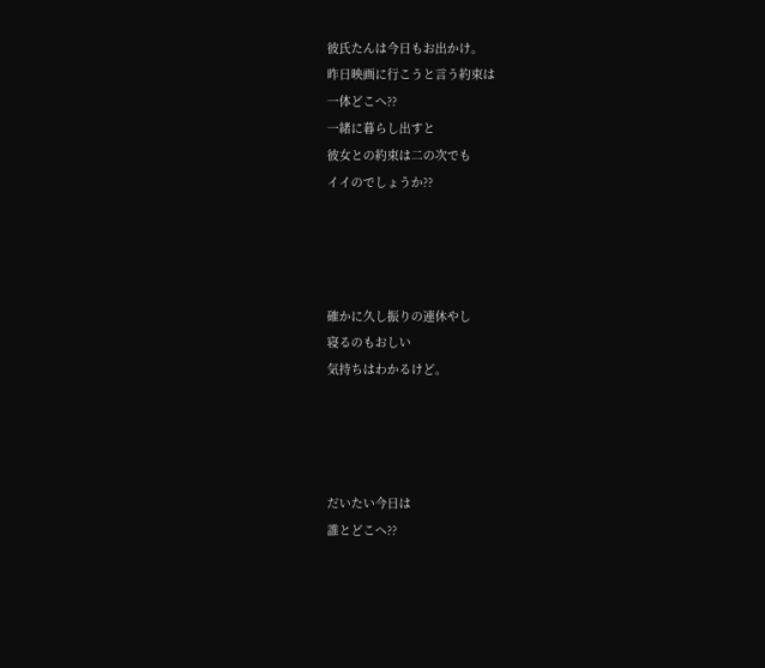彼氏たんは今日もお出かけ。
昨日映画に行こうと言う約束は
一体どこへ??
一緒に暮らし出すと
彼女との約束は二の次でも
イイのでしょうか??




確かに久し振りの連休やし
寝るのもおしい
気持ちはわかるけど。




だいたい今日は
誰とどこへ??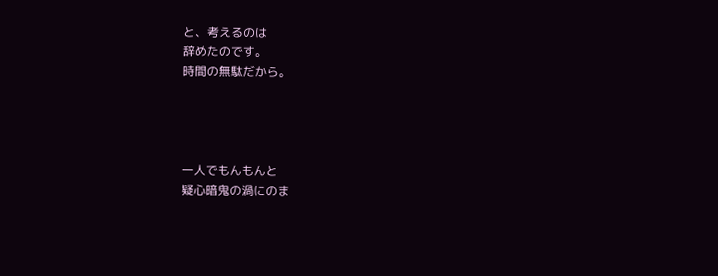と、考えるのは
辞めたのです。
時間の無駄だから。




一人でもんもんと
疑心暗鬼の渦にのま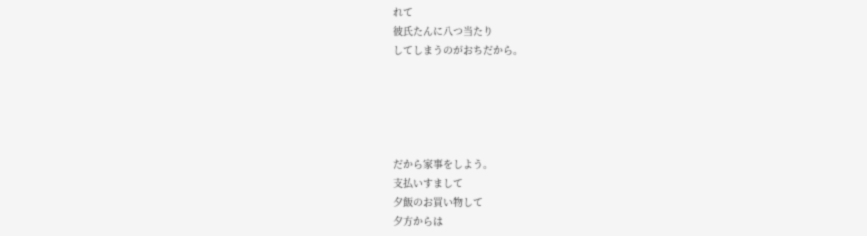れて
彼氏たんに八つ当たり
してしまうのがおちだから。





だから家事をしよう。
支払いすまして
夕飯のお買い物して
夕方からは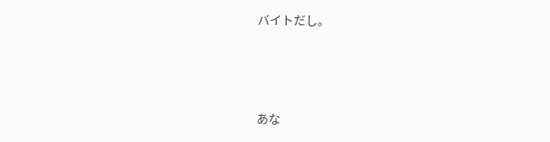バイトだし。



あな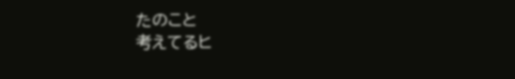たのこと
考えてるヒ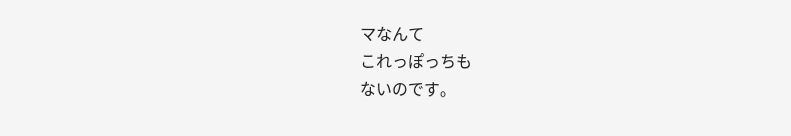マなんて
これっぽっちも
ないのです。